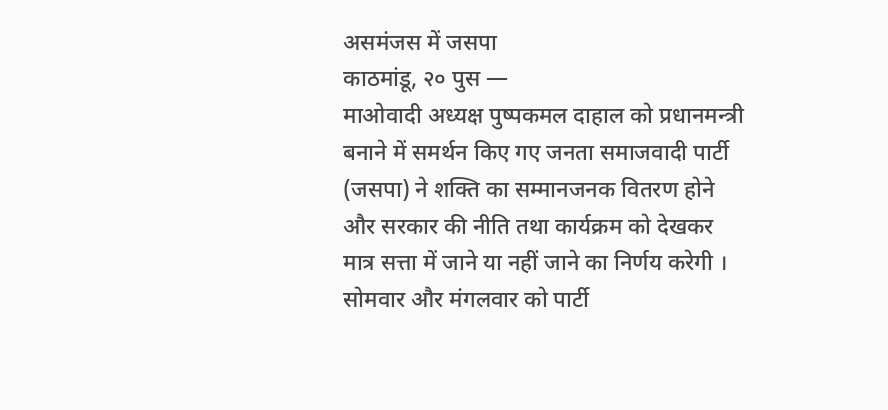असमंजस में जसपा
काठमांडू, २० पुस —
माओवादी अध्यक्ष पुष्पकमल दाहाल को प्रधानमन्त्री बनाने में समर्थन किए गए जनता समाजवादी पार्टी (जसपा) ने शक्ति का सम्मानजनक वितरण होने और सरकार की नीति तथा कार्यक्रम को देखकर मात्र सत्ता में जाने या नहीं जाने का निर्णय करेगी ।
सोमवार और मंगलवार को पार्टी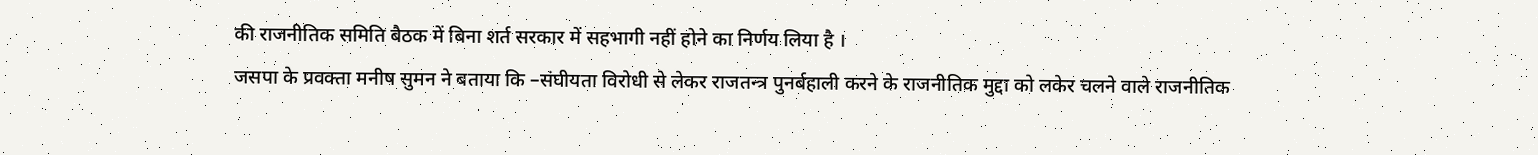की राजनीतिक समिति बैठक में बिना शर्त सरकार में सहभागी नहीं होने का निर्णय लिया है ।
जसपा के प्रवक्ता मनीष सुमन ने बताया कि –संघीयता विरोधी से लेकर राजतन्त्र पुनर्बहाली करने के राजनीतिक मुद्दा को लकेर चलने वाले राजनीतिक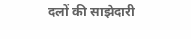दलों की साझेदारी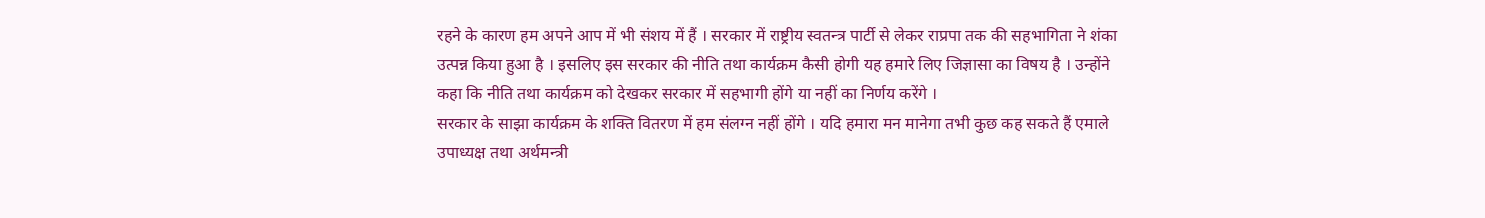रहने के कारण हम अपने आप में भी संशय में हैं । सरकार में राष्ट्रीय स्वतन्त्र पार्टी से लेकर राप्रपा तक की सहभागिता ने शंका उत्पन्न किया हुआ है । इसलिए इस सरकार की नीति तथा कार्यक्रम कैसी होगी यह हमारे लिए जिज्ञासा का विषय है । उन्होंने कहा कि नीति तथा कार्यक्रम को देखकर सरकार में सहभागी होंगे या नहीं का निर्णय करेंगे ।
सरकार के साझा कार्यक्रम के शक्ति वितरण में हम संलग्न नहीं होंगे । यदि हमारा मन मानेगा तभी कुछ कह सकते हैं एमाले उपाध्यक्ष तथा अर्थमन्त्री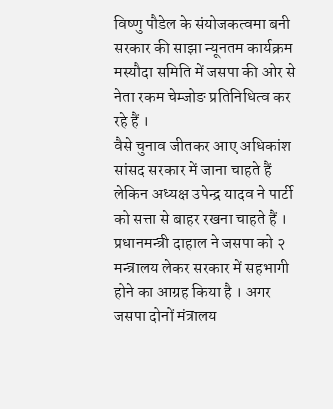विष्णु पौडेल के संयोजकत्वमा बनी सरकार की साझा न्यूनतम कार्यक्रम मस्यौदा समिति में जसपा की ओर से नेता रकम चेम्जोङ प्रतिनिधित्व कर रहे हैं ।
वैसे चुनाव जीतकर आए अधिकांश सांसद सरकार में जाना चाहते हैं लेकिन अध्यक्ष उपेन्द्र यादव ने पार्टी को सत्ता से बाहर रखना चाहते हैं । प्रधानमन्त्री दाहाल ने जसपा को २ मन्त्रालय लेकर सरकार में सहभागी होने का आग्रह किया है । अगर जसपा दोनों मंत्रालय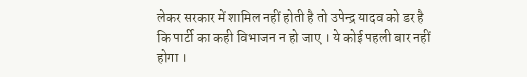लेकर सरकार में शामिल नहीं होती है तो उपेन्द्र यादव को डर है कि पार्टी का कही विभाजन न हो जाए । ये कोई पहली बार नहीं होगा ।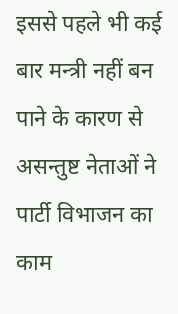इससे पहले भी कई बार मन्त्री नहीं बन पाने के कारण से असन्तुष्ट नेताओं ने पार्टी विभाजन का काम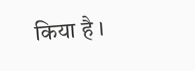किया है ।